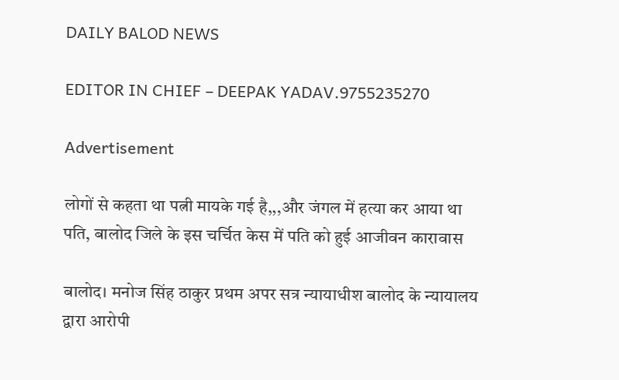DAILY BALOD NEWS

EDITOR IN CHIEF – DEEPAK YADAV.9755235270

Advertisement

लोगों से कहता था पत्नी मायके गई है,,,और जंगल में हत्या कर आया था पति, बालोद जिले के इस चर्चित केस में पति को हुई आजीवन कारावास

बालोद। मनोज सिंह ठाकुर प्रथम अपर सत्र न्यायाधीश बालोद के न्यायालय द्वारा आरोपी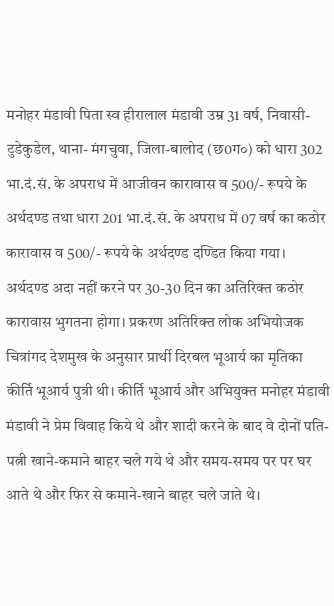मनोहर मंडावी पिता स्व हीरालाल मंडावी उम्र 31 वर्ष, निवासी-टुडेकुडेल, थाना- मंगचुवा, जिला-बालोद (छ0ग०) को धारा 302 भा.दं.सं. के अपराध में आजीवन कारावास व 500/- रूपये के अर्थदण्ड तथा धारा 201 भा.दं.सं. के अपराध में 07 वर्ष का कठोर कारावास व 500/- रूपये के अर्थदण्ड दण्डित किया गया। अर्थदण्ड अदा नहीं करने पर 30-30 दिन का अतिरिक्त कठोर कारावास भुगतना होगा। प्रकरण अतिरिक्त लोक अभियोजक चित्रांगद देशमुख के अनुसार प्रार्थी दिरबल भूआर्य का मृतिका कीर्ति भूआर्य पुत्री थी। कीर्ति भूआर्य और अभियुक्त मनोहर मंडावी मंडावी ने प्रेम विवाह किये थे और शादी करने के बाद वे दोनों पति-पत्नी खाने-कमाने बाहर चले गये थे और समय-समय पर पर घर आते थे और फिर से कमाने-खाने बाहर चले जाते थे।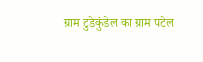ग्राम टुडेकुंडेल का ग्राम पटेल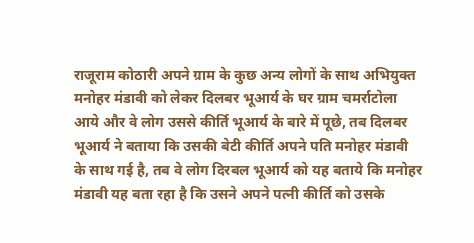राजूराम कोठारी अपने ग्राम के कुछ अन्य लोगों के साथ अभियुक्त मनोहर मंडावी को लेकर दिलबर भूआर्य के घर ग्राम चमर्राटोला आये और वे लोग उससे कीर्ति भूआर्य के बारे में पूछे, तब दिलबर भूआर्य ने बताया कि उसकी बेटी कीर्ति अपने पति मनोहर मंडावी के साथ गई है, तब वे लोग दिरबल भूआर्य को यह बताये कि मनोहर मंडावी यह बता रहा है कि उसने अपने पत्नी कीर्ति को उसके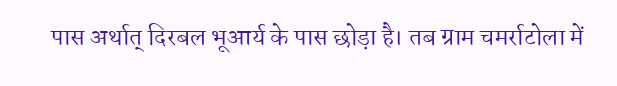पास अर्थात् दिरबल भूआर्य के पास छोड़ा है। तब ग्राम चमर्राटोला में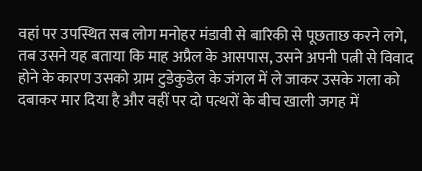वहां पर उपस्थित सब लोग मनोहर मंडावी से बारिकी से पूछताछ करने लगे, तब उसने यह बताया कि माह अप्रैल के आसपास, उसने अपनी पत्नी से विवाद होने के कारण उसको ग्राम टुडेकुडेल के जंगल में ले जाकर उसके गला को दबाकर मार दिया है और वहीं पर दो पत्थरों के बीच खाली जगह में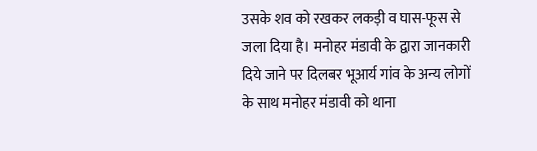उसके शव को रखकर लकड़ी व घास-फूस से जला दिया है। मनोहर मंडावी के द्वारा जानकारी दिये जाने पर दिलबर भूआर्य गांव के अन्य लोगों के साथ मनोहर मंडावी को थाना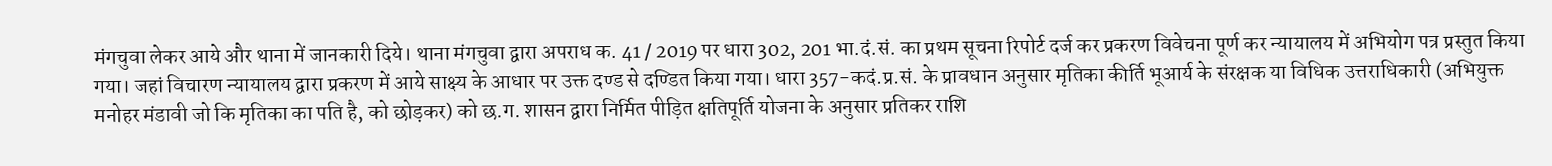मंगचुवा लेकर आये और थाना में जानकारी दिये। थाना मंगचुवा द्वारा अपराध क. 41 / 2019 पर धारा 302, 201 भा.दं.सं. का प्रथम सूचना रिपोर्ट दर्ज कर प्रकरण विवेचना पूर्ण कर न्यायालय में अभियोग पत्र प्रस्तुत किया गया। जहां विचारण न्यायालय द्वारा प्रकरण में आये साक्ष्य के आधार पर उक्त दण्ड से दण्डित किया गया। धारा 357-कदं.प्र.सं. के प्रावधान अनुसार मृतिका कीर्ति भूआर्य के संरक्षक या विधिक उत्तराधिकारी (अभियुक्त मनोहर मंडावी जो कि मृतिका का पति है, को छोड़कर) को छ.ग. शासन द्वारा निर्मित पीड़ित क्षतिपूर्ति योजना के अनुसार प्रतिकर राशि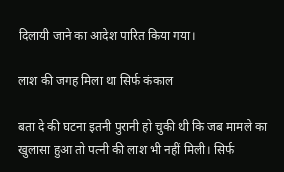दिलायी जाने का आदेश पारित किया गया।

लाश की जगह मिला था सिर्फ कंकाल

बता दे की घटना इतनी पुरानी हो चुकी थी कि जब मामले का खुलासा हुआ तो पत्नी की लाश भी नहीं मिली। सिर्फ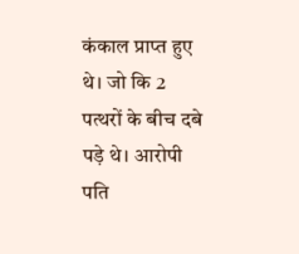कंकाल प्राप्त हुए थे। जो कि 2 पत्थरों के बीच दबे पड़े थे। आरोपी पति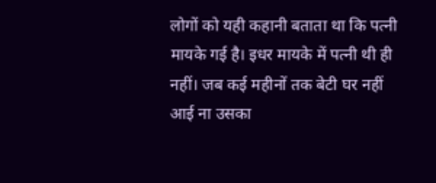लोगों को यही कहानी बताता था कि पत्नी मायके गई है। इधर मायके में पत्नी थी ही नहीं। जब कई महीनों तक बेटी घर नहीं आई ना उसका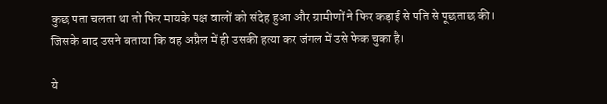कुछ पता चलता था तो फिर मायके पक्ष वालों को संदेह हुआ और ग्रामीणों ने फिर कड़ाई से पति से पूछताछ की। जिसके बाद उसने बताया कि वह अप्रैल में ही उसकी हत्या कर जंगल में उसे फेक चुका है।

ये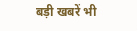बड़ी खबरें भी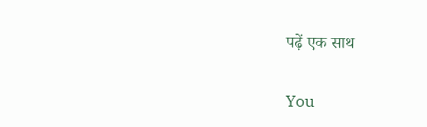पढ़ें एक साथ

You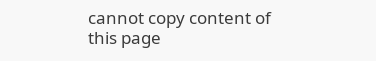cannot copy content of this page